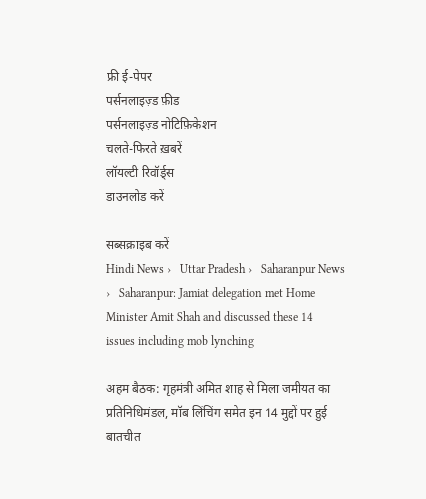फ्री ई-पेपर
पर्सनलाइज़्ड फ़ीड
पर्सनलाइज़्ड नोटिफ़िकेशन
चलते-फिरते ख़बरें
लॉयल्टी रिवॉर्ड्स
डाउनलोड करें

सब्सक्राइब करें
Hindi News ›   Uttar Pradesh ›   Saharanpur News ›   Saharanpur: Jamiat delegation met Home Minister Amit Shah and discussed these 14 issues including mob lynching

अहम बैठक: गृहमंत्री अमित शाह से मिला जमीयत का प्रतिनिधिमंडल, मॉब लिंचिंग समेत इन 14 मुद्दों पर हुई बातचीत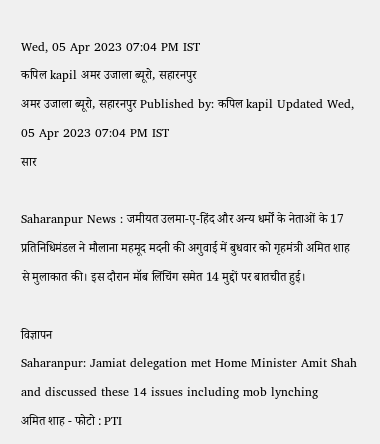Wed, 05 Apr 2023 07:04 PM IST
कपिल kapil अमर उजाला ब्यूरो, सहारनपुर
अमर उजाला ब्यूरो, सहारनपुर Published by: कपिल kapil Updated Wed, 05 Apr 2023 07:04 PM IST
सार

Saharanpur News : जमीयत उलमा-ए-हिंद और अन्य धर्मों के नेताओं के 17 प्रतिनिधिमंडल ने मौलाना महमूद मदनी की अगुवाई में बुधवार को गृहमंत्री अमित शाह से मुलाकात की। इस दौरान मॉब लिंचिंग समेत 14 मुद्दों पर बातचीत हुई।

विज्ञापन
Saharanpur: Jamiat delegation met Home Minister Amit Shah and discussed these 14 issues including mob lynching
अमित शाह - फोटो : PTI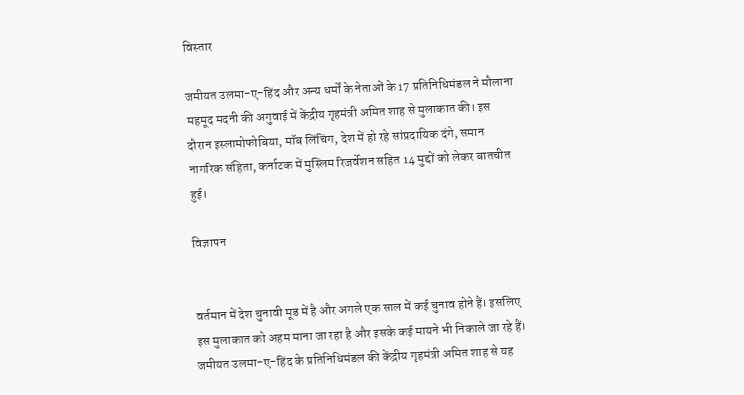विस्तार

जमीयत उलमा-ए-हिंद और अन्य धर्मों के नेताओं के 17 प्रतिनिधिमंडल ने मौलाना महमूद मदनी की अगुवाई में केंद्रीय गृहमंत्री अमित शाह से मुलाकात की। इस दौरान इस्लामोफोबिया, मॉब लिंचिंग, देश में हो रहे सांप्रदायिक दंगे, समान नागरिक संहिता, कर्नाटक में मुस्लिम रिजर्वेशन सहित 14 मुद्दों को लेकर बातचीत हुई।

विज्ञापन


वर्तमान में देश चुनावी मूड में है और अगले एक साल में कई चुनाव होने हैं। इसलिए इस मुलाकात को अहम माना जा रहा है और इसके कई मायने भी निकाले जा रहे हैं। जमीयत उलमा-ए-हिंद के प्रतिनिधिमंडल की केंद्रीय गृहमंत्री अमित शाह से यह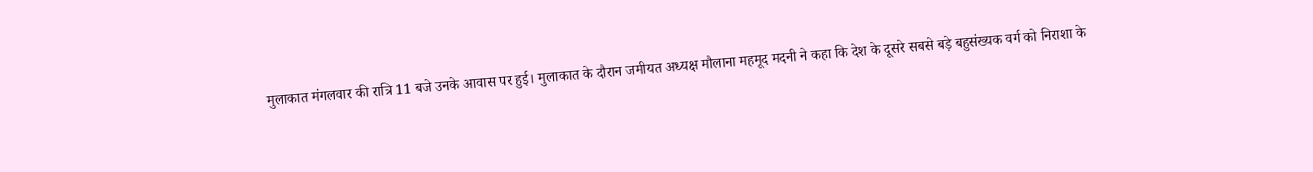मुलाकात मंगलवार की रात्रि 11 बजे उनके आवास पर हुई। मुलाकात के दौरान जमीयत अध्यक्ष मौलाना महमूद मदनी ने कहा कि देश के दूसरे सबसे बड़े बहुसंख्यक वर्ग को निराशा के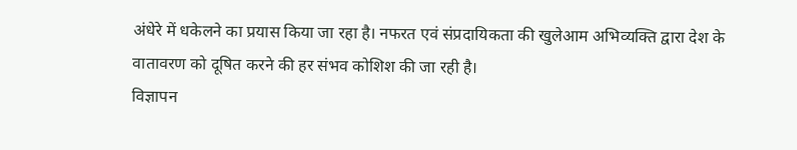अंधेरे में धकेलने का प्रयास किया जा रहा है। नफरत एवं संप्रदायिकता की खुलेआम अभिव्यक्ति द्वारा देश के वातावरण को दूषित करने की हर संभव कोशिश की जा रही है।
विज्ञापन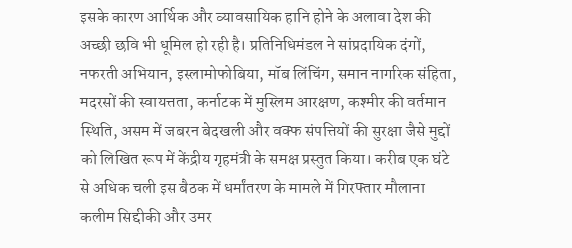इसके कारण आर्थिक और व्यावसायिक हानि होने के अलावा देश की अच्छी छवि भी धूमिल हो रही है। प्रतिनिधिमंडल ने सांप्रदायिक दंगों, नफरती अभियान, इस्लामोफोबिया, मॉब लिंचिंग, समान नागरिक संहिता, मदरसों की स्वायत्तता, कर्नाटक में मुस्लिम आरक्षण, कश्मीर की वर्तमान स्थिति, असम में जबरन बेदखली और वक्फ संपत्तियों की सुरक्षा जैसे मुद्दों को लिखित रूप में केंद्रीय गृहमंत्री के समक्ष प्रस्तुत किया। करीब एक घंटे से अधिक चली इस बैठक में धर्मांतरण के मामले में गिरफ्तार मौलाना कलीम सिद्दीकी और उमर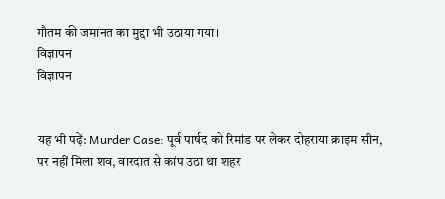गौतम की जमानत का मुद्दा भी उठाया गया।
विज्ञापन
विज्ञापन


यह भी पढ़ें: Murder Case: पूर्व पार्षद को रिमांड पर लेकर दोहराया क्राइम सीन, पर नहीं मिला शव, वारदात से कांप उठा था शहर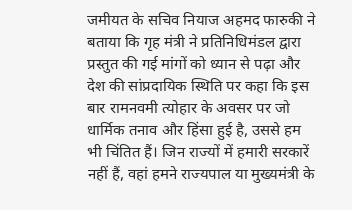जमीयत के सचिव नियाज अहमद फारुकी ने बताया कि गृह मंत्री ने प्रतिनिधिमंडल द्वारा प्रस्तुत की गई मांगों को ध्यान से पढ़ा और देश की सांप्रदायिक स्थिति पर कहा कि इस बार रामनवमी त्योहार के अवसर पर जो धार्मिक तनाव और हिंसा हुई है, उससे हम भी चिंतित हैं। जिन राज्यों में हमारी सरकारें नहीं हैं, वहां हमने राज्यपाल या मुख्यमंत्री के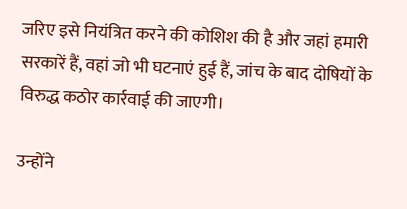जरिए इसे नियंत्रित करने की कोशिश की है और जहां हमारी सरकारें हैं, वहां जो भी घटनाएं हुई हैं, जांच के बाद दोषियों के विरुद्ध कठोर कार्रवाई की जाएगी।

उन्होंने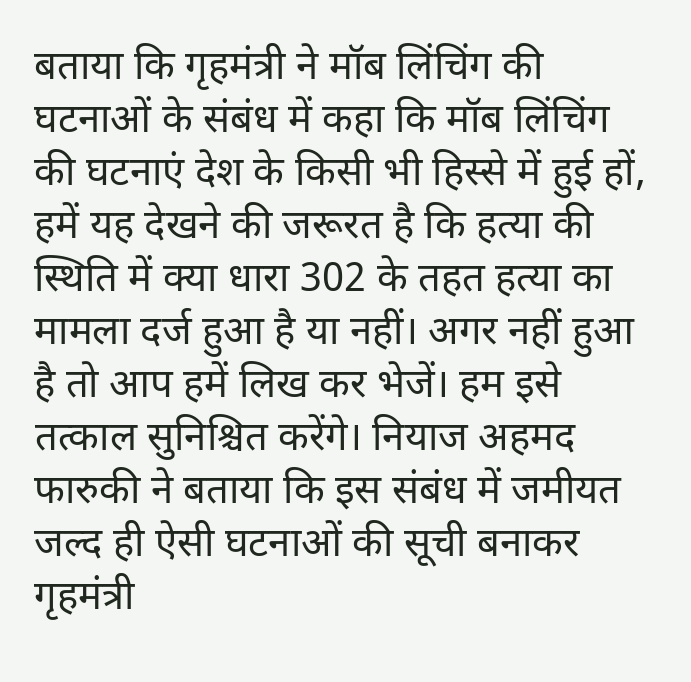बताया कि गृहमंत्री ने मॉब लिंचिंग की घटनाओं के संबंध में कहा कि मॉब लिंचिंग की घटनाएं देश के किसी भी हिस्से में हुई हों, हमें यह देखने की जरूरत है कि हत्या की स्थिति में क्या धारा 302 के तहत हत्या का मामला दर्ज हुआ है या नहीं। अगर नहीं हुआ है तो आप हमें लिख कर भेजें। हम इसे तत्काल सुनिश्चित करेंगे। नियाज अहमद फारुकी ने बताया कि इस संबंध में जमीयत जल्द ही ऐसी घटनाओं की सूची बनाकर गृहमंत्री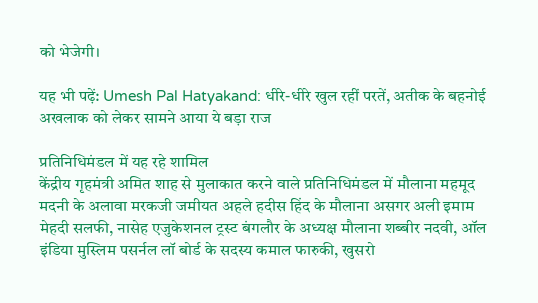को भेजेगी।

यह भी पढ़ें: Umesh Pal Hatyakand: धीरे-धीरे खुल रहीं परतें, अतीक के बहनोई अखलाक को लेकर सामने आया ये बड़ा राज

प्रतिनिधिमंडल में यह रहे शामिल
केंद्रीय गृहमंत्री अमित शाह से मुलाकात करने वाले प्रतिनिधिमंडल में मौलाना महमूद मदनी के अलावा मरकजी जमीयत अहले हदीस हिंद के मौलाना असगर अली इमाम मेहदी सलफी, नासेह एजुकेशनल ट्रस्ट बंगलौर के अध्यक्ष मौलाना शब्बीर नदवी, ऑल इंडिया मुस्लिम पसर्नल लॉ बोर्ड के सदस्य कमाल फारुकी, खुसरो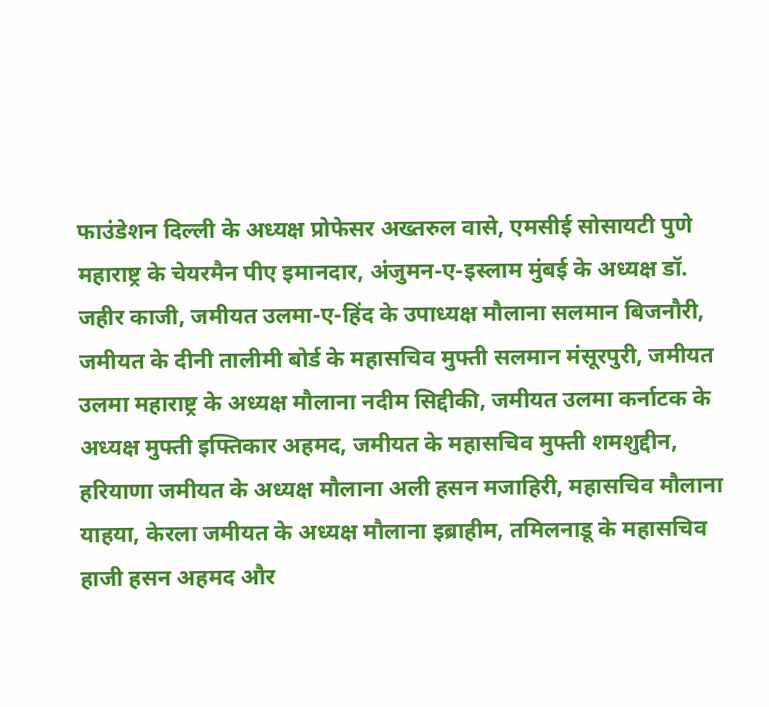फाउंडेशन दिल्ली के अध्यक्ष प्रोफेसर अख्तरुल वासे, एमसीई सोसायटी पुणे महाराष्ट्र के चेयरमैन पीए इमानदार, अंजुमन-ए-इस्लाम मुंबई के अध्यक्ष डॉ. जहीर काजी, जमीयत उलमा-ए-हिंद के उपाध्यक्ष मौलाना सलमान बिजनौरी, जमीयत के दीनी तालीमी बोर्ड के महासचिव मुफ्ती सलमान मंसूरपुरी, जमीयत उलमा महाराष्ट्र के अध्यक्ष मौलाना नदीम सिद्दीकी, जमीयत उलमा कर्नाटक के अध्यक्ष मुफ्ती इफ्तिकार अहमद, जमीयत के महासचिव मुफ्ती शमशुद्दीन, हरियाणा जमीयत के अध्यक्ष मौलाना अली हसन मजाहिरी, महासचिव मौलाना याहया, केरला जमीयत के अध्यक्ष मौलाना इब्राहीम, तमिलनाडू के महासचिव हाजी हसन अहमद और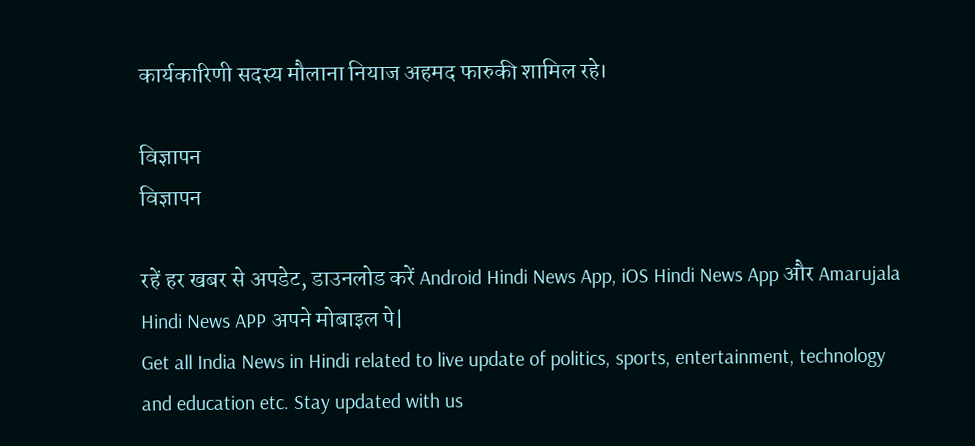कार्यकारिणी सदस्य मौलाना नियाज अहमद फारुकी शामिल रहे।

विज्ञापन
विज्ञापन

रहें हर खबर से अपडेट, डाउनलोड करें Android Hindi News App, iOS Hindi News App और Amarujala Hindi News APP अपने मोबाइल पे|
Get all India News in Hindi related to live update of politics, sports, entertainment, technology and education etc. Stay updated with us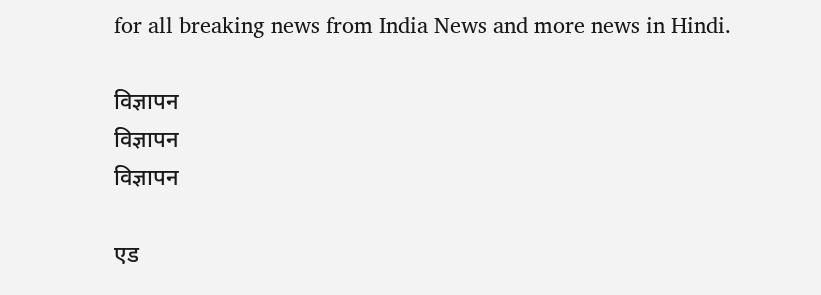for all breaking news from India News and more news in Hindi.

विज्ञापन
विज्ञापन
विज्ञापन

एड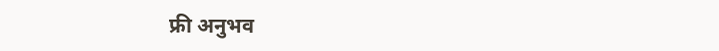फ्री अनुभव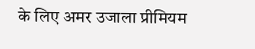के लिए अमर उजाला प्रीमियम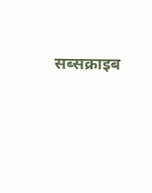सब्सक्राइब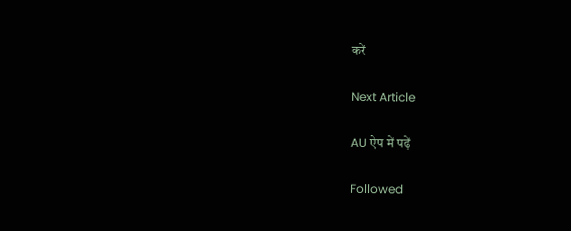करें

Next Article

AU ऐप में पढ़ें

Followed